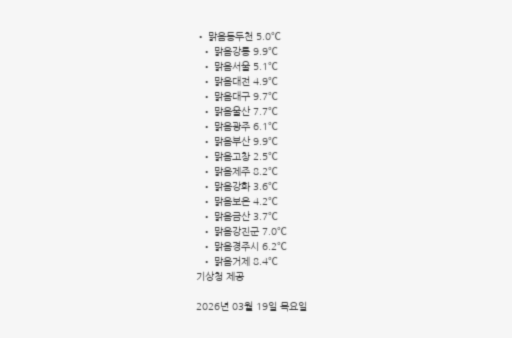• 맑음동두천 5.0℃
  • 맑음강릉 9.9℃
  • 맑음서울 5.1℃
  • 맑음대전 4.9℃
  • 맑음대구 9.7℃
  • 맑음울산 7.7℃
  • 맑음광주 6.1℃
  • 맑음부산 9.9℃
  • 맑음고창 2.5℃
  • 맑음제주 8.2℃
  • 맑음강화 3.6℃
  • 맑음보은 4.2℃
  • 맑음금산 3.7℃
  • 맑음강진군 7.0℃
  • 맑음경주시 6.2℃
  • 맑음거제 8.4℃
기상청 제공

2026년 03월 19일 목요일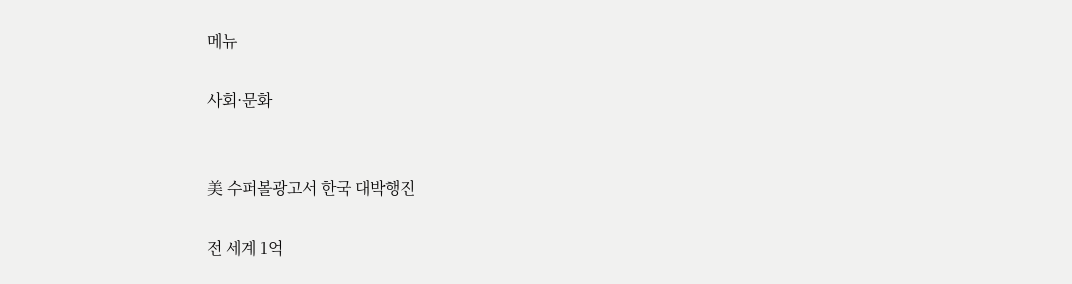메뉴

사회·문화


美 수퍼볼광고서 한국 대박행진

전 세계 1억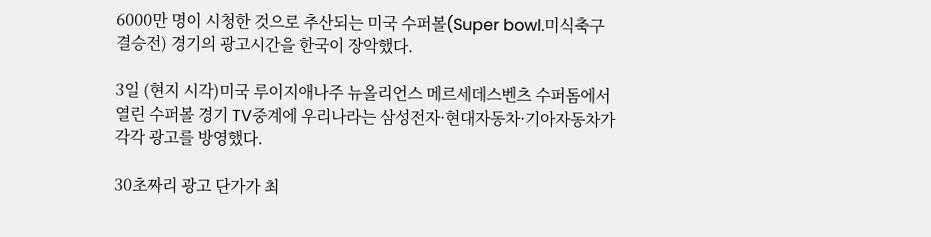6000만 명이 시청한 것으로 추산되는 미국 수퍼볼(Super bowl.미식축구 결승전) 경기의 광고시간을 한국이 장악했다.

3일 (현지 시각)미국 루이지애나주 뉴올리언스 메르세데스벤츠 수퍼돔에서 열린 수퍼볼 경기 TV중계에 우리나라는 삼성전자·현대자동차·기아자동차가 각각 광고를 방영했다.

30초짜리 광고 단가가 최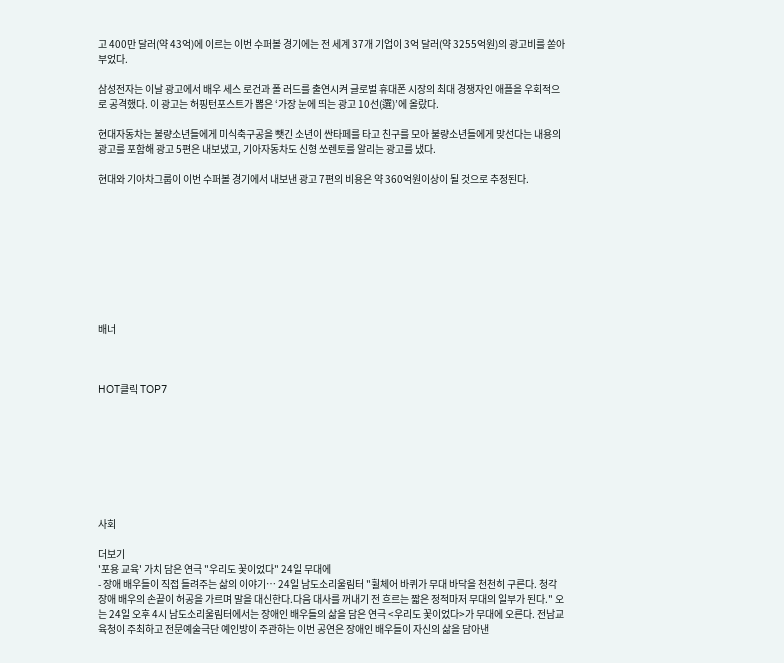고 400만 달러(약 43억)에 이르는 이번 수퍼볼 경기에는 전 세계 37개 기업이 3억 달러(약 3255억원)의 광고비를 쏟아부었다.

삼성전자는 이날 광고에서 배우 세스 로건과 폴 러드를 출연시켜 글로벌 휴대폰 시장의 최대 경쟁자인 애플을 우회적으로 공격했다. 이 광고는 허핑턴포스트가 뽑은 ‘가장 눈에 띄는 광고 10선(選)’에 올랐다.

현대자동차는 불량소년들에게 미식축구공을 뺏긴 소년이 싼타페를 타고 친구를 모아 불량소년들에게 맞선다는 내용의 광고를 포함해 광고 5편은 내보냈고, 기아자동차도 신형 쏘렌토를 알리는 광고를 냈다.

현대와 기아차그룹이 이번 수퍼볼 경기에서 내보낸 광고 7편의 비용은 약 360억원이상이 될 것으로 추정된다.









배너



HOT클릭 TOP7








사회

더보기
'포용 교육' 가치 담은 연극 "우리도 꽃이었다" 24일 무대에
- 장애 배우들이 직접 들려주는 삶의 이야기… 24일 남도소리울림터 "휠체어 바퀴가 무대 바닥을 천천히 구른다. 청각장애 배우의 손끝이 허공을 가르며 말을 대신한다.다음 대사를 꺼내기 전 흐르는 짧은 정적마저 무대의 일부가 된다." 오는 24일 오후 4시 남도소리울림터에서는 장애인 배우들의 삶을 담은 연극 <우리도 꽃이었다>가 무대에 오른다. 전남교육청이 주최하고 전문예술극단 예인방이 주관하는 이번 공연은 장애인 배우들이 자신의 삶을 담아낸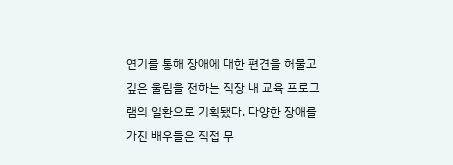연기를 통해 장애에 대한 편견을 허물고 깊은 울림을 전하는 직장 내 교육 프로그램의 일환으로 기획됐다. 다양한 장애를 가진 배우들은 직접 무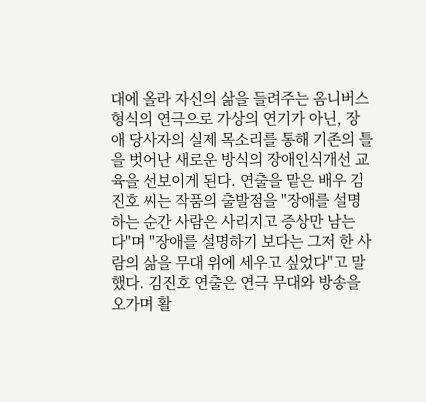대에 올라 자신의 삶을 들려주는 옴니버스 형식의 연극으로 가상의 연기가 아닌, 장애 당사자의 실제 목소리를 통해 기존의 틀을 벗어난 새로운 방식의 장애인식개선 교육을 선보이게 된다. 연출을 맡은 배우 김진호 씨는 작품의 출발점을 "장애를 설명하는 순간 사람은 사리지고 증상만 남는다"며 "장애를 설명하기 보다는 그저 한 사람의 삶을 무대 위에 세우고 싶었다"고 말했다. 김진호 연출은 연극 무대와 방송을 오가며 활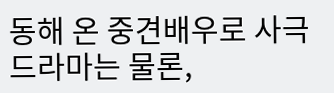동해 온 중견배우로 사극드라마는 물론,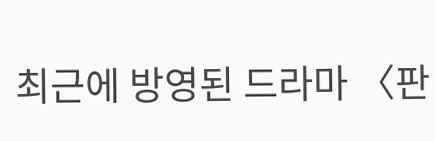최근에 방영된 드라마 〈판